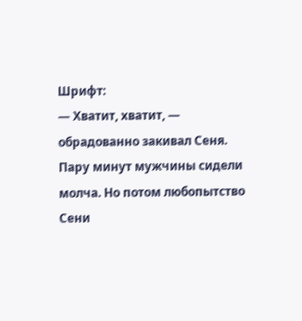Шрифт:
— Хватит, хватит, — обрадованно закивал Сеня.
Пару минут мужчины сидели молча. Но потом любопытство Сени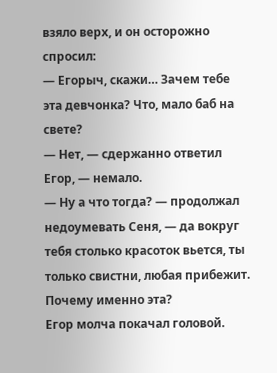взяло верх, и он осторожно спросил:
— Егорыч, скажи… Зачем тебе эта девчонка? Что, мало баб на свете?
— Нет, — сдержанно ответил Егор, — немало.
— Ну а что тогда? — продолжал недоумевать Сеня, — да вокруг тебя столько красоток вьется, ты только свистни, любая прибежит. Почему именно эта?
Егор молча покачал головой.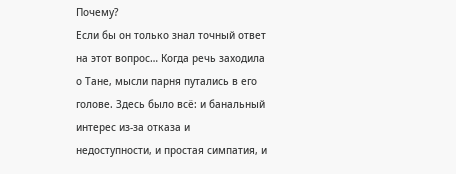Почему?
Если бы он только знал точный ответ на этот вопрос… Когда речь заходила о Тане, мысли парня путались в его голове. Здесь было всё: и банальный интерес из-за отказа и недоступности, и простая симпатия, и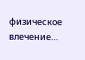физическое влечение…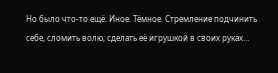Но было что-то ещё. Иное. Тёмное. Стремление подчинить себе, сломить волю, сделать её игрушкой в своих руках…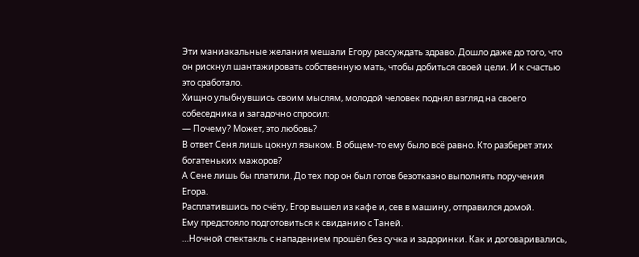Эти маниакальные желания мешали Егору рассуждать здраво. Дошло даже до того, что он рискнул шантажировать собственную мать, чтобы добиться своей цели. И к счастью это сработало.
Хищно улыбнувшись своим мыслям, молодой человек поднял взгляд на своего собеседника и загадочно спросил:
— Почему? Может, это любовь?
В ответ Сеня лишь цокнул языком. В общем-то ему было всё равно. Кто разберет этих богатеньких мажоров?
А Сене лишь бы платили. До тех пор он был готов безотказно выполнять поручения Егора.
Расплатившись по счёту, Егор вышел из кафе и, сев в машину, отправился домой.
Ему предстояло подготовиться к свиданию с Таней.
…Ночной спектакль с нападением прошёл без сучка и задоринки. Как и договаривались,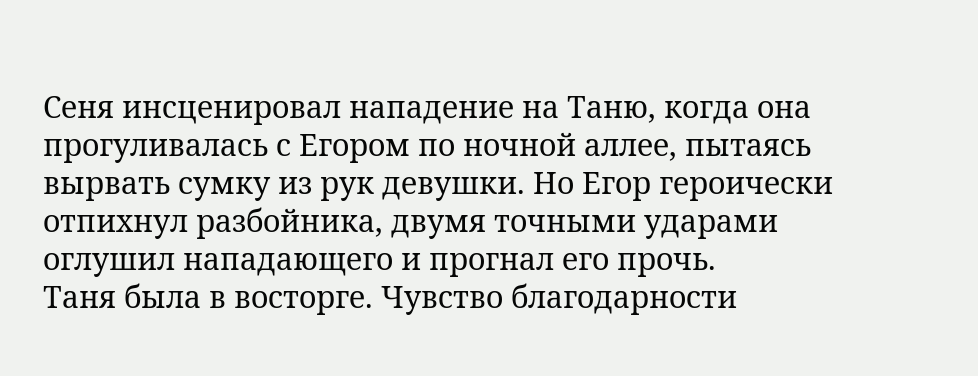Сеня инсценировал нападение на Таню, когда она прогуливалась с Егором по ночной аллее, пытаясь вырвать сумку из рук девушки. Но Егор героически отпихнул разбойника, двумя точными ударами оглушил нападающего и прогнал его прочь.
Таня была в восторге. Чувство благодарности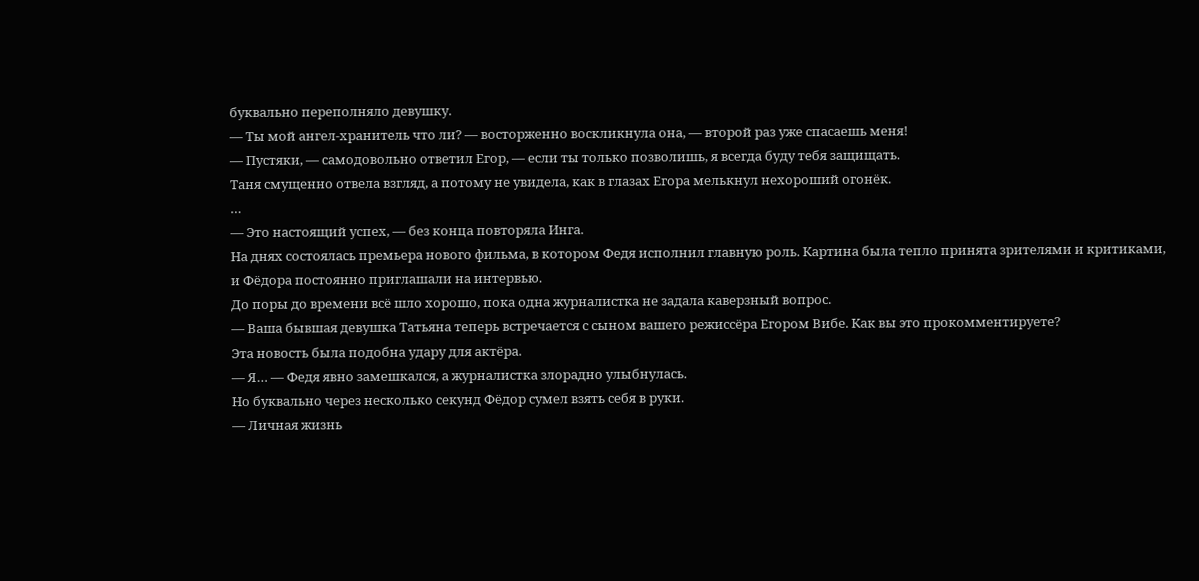буквально переполняло девушку.
— Ты мой ангел-хранитель что ли? — восторженно воскликнула она, — второй раз уже спасаешь меня!
— Пустяки, — самодовольно ответил Егор, — если ты только позволишь, я всегда буду тебя защищать.
Таня смущенно отвела взгляд, а потому не увидела, как в глазах Егора мелькнул нехороший огонёк.
…
— Это настоящий успех, — без конца повторяла Инга.
На днях состоялась премьера нового фильма, в котором Федя исполнил главную роль. Картина была тепло принята зрителями и критиками, и Фёдора постоянно приглашали на интервью.
До поры до времени всё шло хорошо, пока одна журналистка не задала каверзный вопрос.
— Ваша бывшая девушка Татьяна теперь встречается с сыном вашего режиссёра Егором Вибе. Как вы это прокомментируете?
Эта новость была подобна удару для актёра.
— Я… — Федя явно замешкался, а журналистка злорадно улыбнулась.
Но буквально через несколько секунд Фёдор сумел взять себя в руки.
— Личная жизнь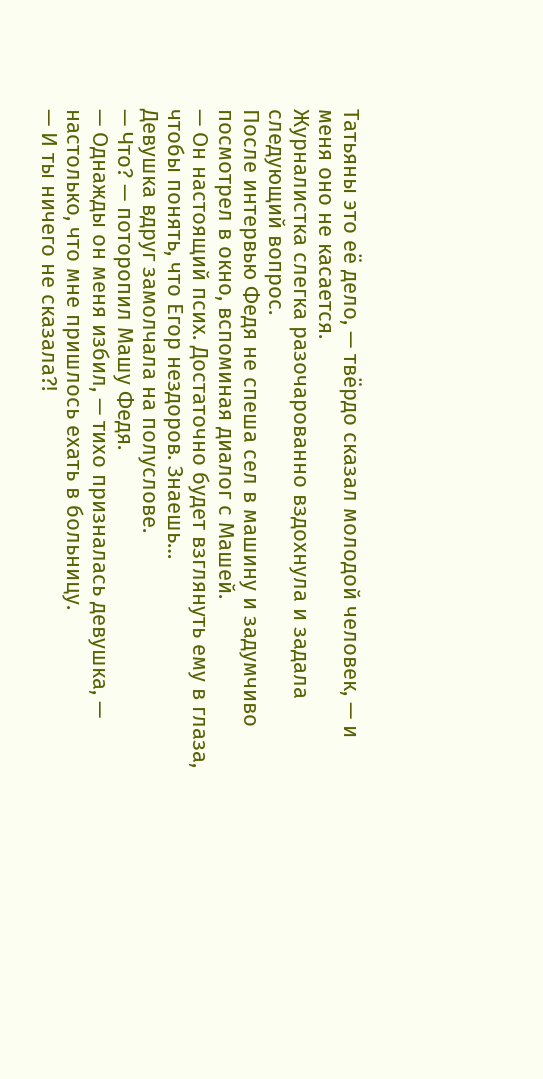Татьяны это её дело, — твёрдо сказал молодой человек, — и меня оно не касается.
Журналистка слегка разочарованно вздохнула и задала следующий вопрос.
После интервью Федя не спеша сел в машину и задумчиво посмотрел в окно, вспоминая диалог с Машей.
— Он настоящий псих. Достаточно будет взглянуть ему в глаза, чтобы понять, что Егор нездоров. Знаешь…
Девушка вдруг замолчала на полуслове.
— Что? — поторопил Машу Федя.
— Однажды он меня избил, — тихо призналась девушка, — настолько, что мне пришлось ехать в больницу.
— И ты ничего не сказала?!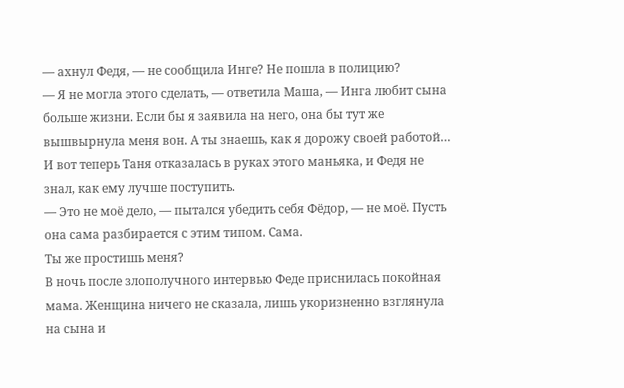— ахнул Федя, — не сообщила Инге? Не пошла в полицию?
— Я не могла этого сделать, — ответила Маша, — Инга любит сына больше жизни. Если бы я заявила на него, она бы тут же вышвырнула меня вон. А ты знаешь, как я дорожу своей работой…
И вот теперь Таня отказалась в руках этого маньяка, и Федя не знал, как ему лучше поступить.
— Это не моё дело, — пытался убедить себя Фёдор, — не моё. Пусть она сама разбирается с этим типом. Сама.
Ты же простишь меня?
В ночь после злополучного интервью Феде приснилась покойная мама. Женщина ничего не сказала, лишь укоризненно взглянула на сына и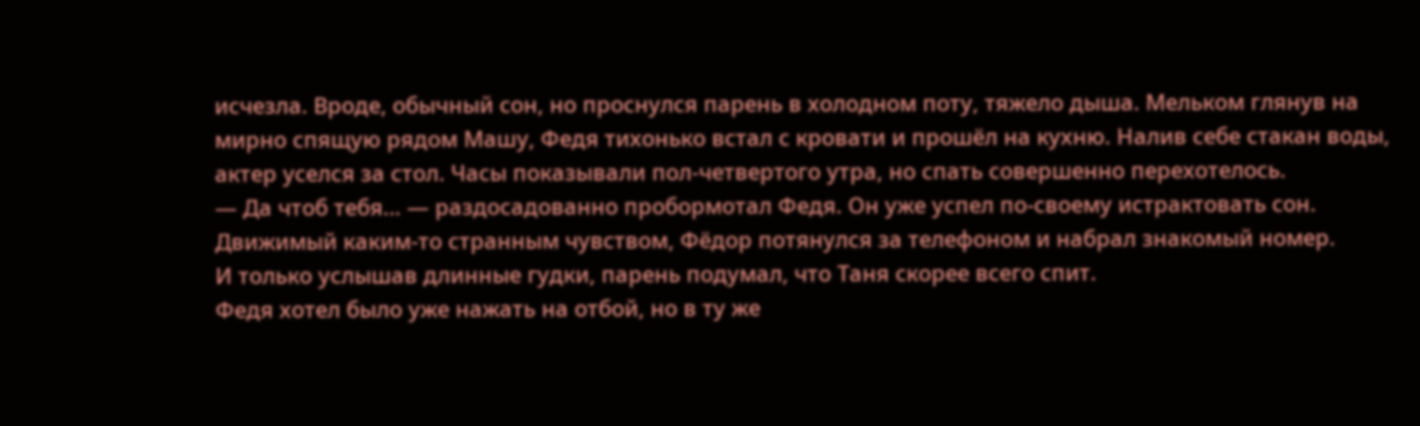исчезла. Вроде, обычный сон, но проснулся парень в холодном поту, тяжело дыша. Мельком глянув на мирно спящую рядом Машу, Федя тихонько встал с кровати и прошёл на кухню. Налив себе стакан воды, актер уселся за стол. Часы показывали пол-четвертого утра, но спать совершенно перехотелось.
— Да чтоб тебя… — раздосадованно пробормотал Федя. Он уже успел по-своему истрактовать сон.
Движимый каким-то странным чувством, Фёдор потянулся за телефоном и набрал знакомый номер.
И только услышав длинные гудки, парень подумал, что Таня скорее всего спит.
Федя хотел было уже нажать на отбой, но в ту же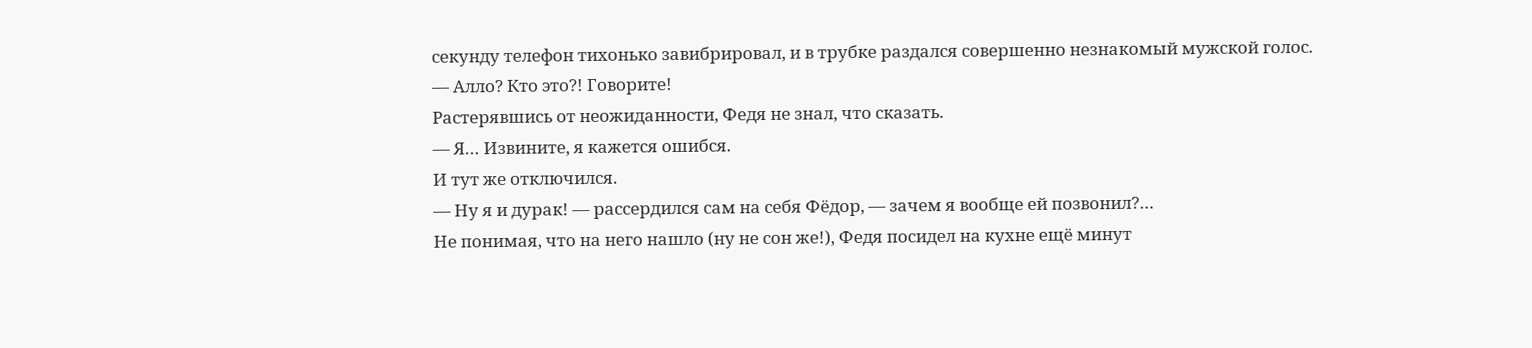секунду телефон тихонько завибрировал, и в трубке раздался совершенно незнакомый мужской голос.
— Алло? Кто это?! Говорите!
Растерявшись от неожиданности, Федя не знал, что сказать.
— Я… Извините, я кажется ошибся.
И тут же отключился.
— Ну я и дурак! — рассердился сам на себя Фёдор, — зачем я вообще ей позвонил?…
Не понимая, что на него нашло (ну не сон же!), Федя посидел на кухне ещё минут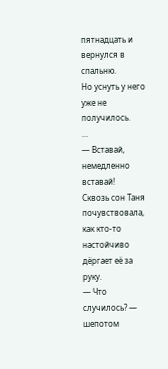пятнадцать и вернулся в спальню.
Но уснуть у него уже не получилось.
…
— Вставай, немедленно вставай!
Сквозь сон Таня почувствовала, как кто-то настойчиво дёргает её за руку.
— Что случилось? — шепотом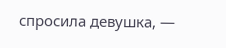спросила девушка, —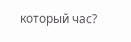который час?